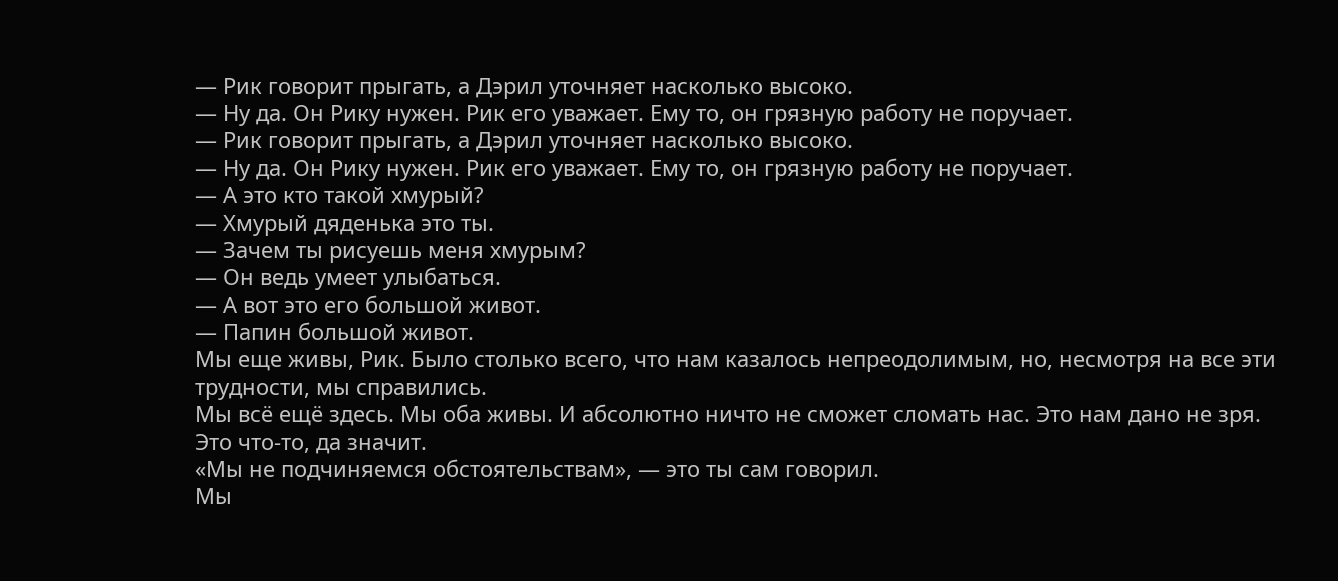— Рик говорит прыгать, а Дэрил уточняет насколько высоко.
— Ну да. Он Рику нужен. Рик его уважает. Ему то, он грязную работу не поручает.
— Рик говорит прыгать, а Дэрил уточняет насколько высоко.
— Ну да. Он Рику нужен. Рик его уважает. Ему то, он грязную работу не поручает.
— А это кто такой хмурый?
— Хмурый дяденька это ты.
— Зачем ты рисуешь меня хмурым?
— Он ведь умеет улыбаться.
— А вот это его большой живот.
— Папин большой живот.
Мы еще живы, Рик. Было столько всего, что нам казалось непреодолимым, но, несмотря на все эти трудности, мы справились.
Мы всё ещё здесь. Мы оба живы. И абсолютно ничто не сможет сломать нас. Это нам дано не зря. Это что-то, да значит.
«Мы не подчиняемся обстоятельствам», — это ты сам говорил.
Мы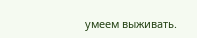умеем выживать.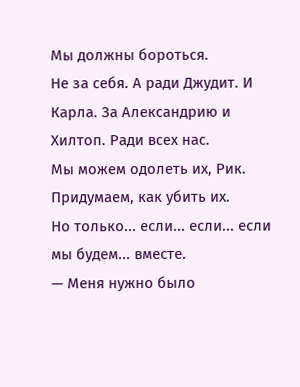Мы должны бороться.
Не за себя. А ради Джудит. И Карла. За Александрию и Хилтоп. Ради всех нас.
Мы можем одолеть их, Рик. Придумаем, как убить их.
Но только... если... если... если мы будем... вместе.
— Меня нужно было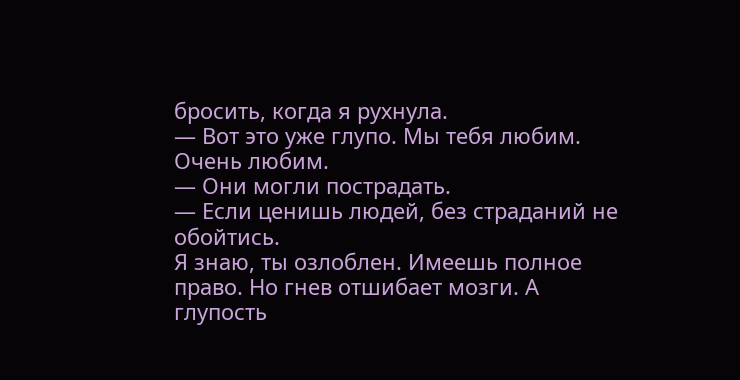бросить, когда я рухнула.
— Вот это уже глупо. Мы тебя любим. Очень любим.
— Они могли пострадать.
— Если ценишь людей, без страданий не обойтись.
Я знаю, ты озлоблен. Имеешь полное право. Но гнев отшибает мозги. А глупость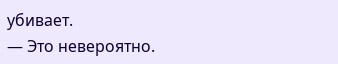убивает.
— Это невероятно.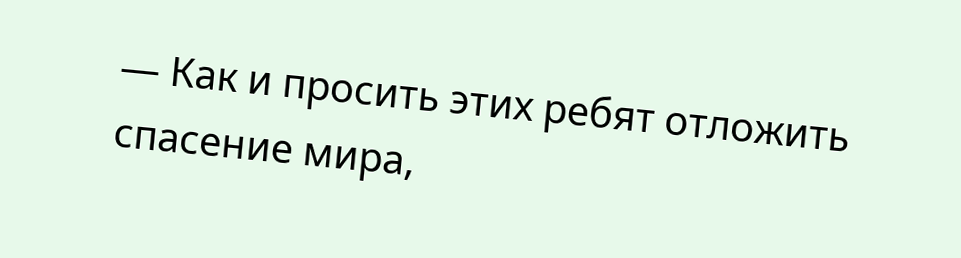— Как и просить этих ребят отложить спасение мира,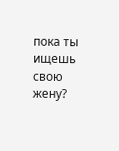пока ты ищешь свою жену?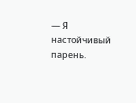— Я настойчивый парень.